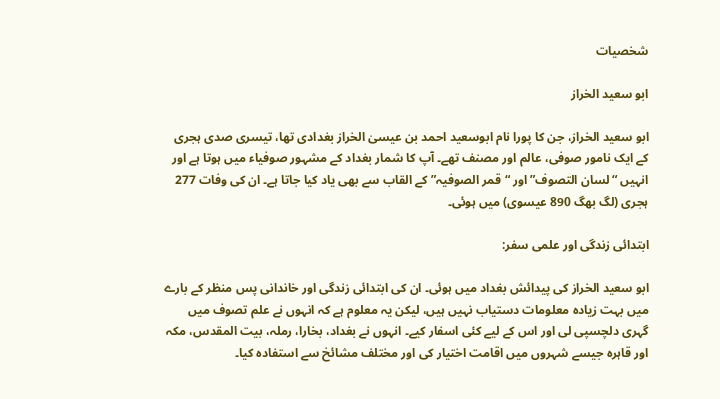شخصیات

ابو سعید الخراز

ابو سعید الخراز، جن کا پورا نام ابوسعید احمد بن عیسیٰ الخراز بغدادی تھا، تیسری صدی ہجری کے ایک نامور صوفی، عالم اور مصنف تھے۔ آپ کا شمار بغداد کے مشہور صوفیاء میں ہوتا ہے اور انہیں “لسان التصوف” اور “قمر الصوفیہ” کے القاب سے بھی یاد کیا جاتا ہے۔ ان کی وفات 277 ہجری (لگ بھگ 890 عیسوی) میں ہوئی۔

ابتدائی زندگی اور علمی سفر:

ابو سعید الخراز کی پیدائش بغداد میں ہوئی۔ ان کی ابتدائی زندگی اور خاندانی پس منظر کے بارے میں بہت زیادہ معلومات دستیاب نہیں ہیں، لیکن یہ معلوم ہے کہ انہوں نے علم تصوف میں گہری دلچسپی لی اور اس کے لیے کئی اسفار کیے۔ انہوں نے بغداد، بخارا، رملہ، بیت المقدس، مکہ اور قاہرہ جیسے شہروں میں اقامت اختیار کی اور مختلف مشائخ سے استفادہ کیا۔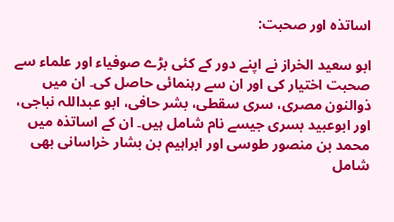اساتذہ اور صحبت:

ابو سعید الخراز نے اپنے دور کے کئی بڑے صوفیاء اور علماء سے صحبت اختیار کی اور ان سے رہنمائی حاصل کی۔ ان میں ذوالنون مصری، سری سقطی، بشر حافی، ابو عبداللہ نباجی، اور ابوعبید بسری جیسے نام شامل ہیں۔ ان کے اساتذہ میں محمد بن منصور طوسی اور ابراہیم بن بشار خراسانی بھی شامل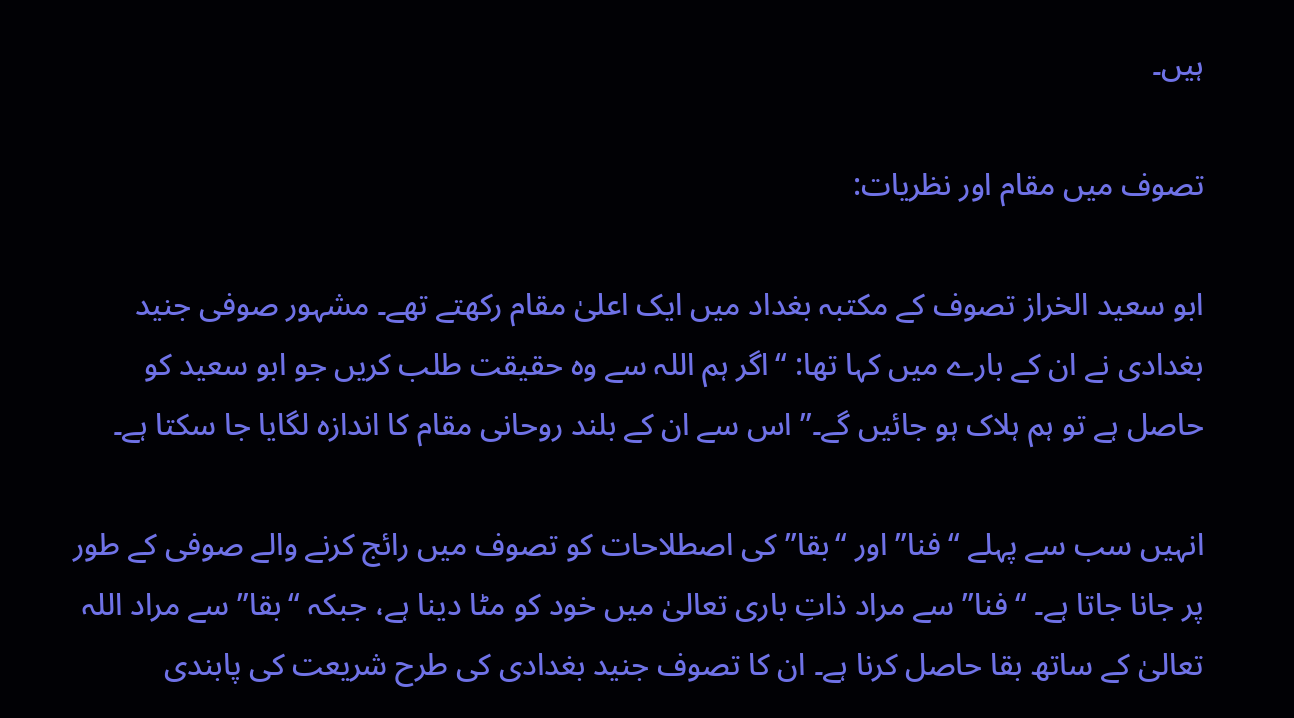ہیں۔

تصوف میں مقام اور نظریات:

ابو سعید الخراز تصوف کے مکتبہ بغداد میں ایک اعلیٰ مقام رکھتے تھے۔ مشہور صوفی جنید بغدادی نے ان کے بارے میں کہا تھا: “اگر ہم اللہ سے وہ حقیقت طلب کریں جو ابو سعید کو حاصل ہے تو ہم ہلاک ہو جائیں گے۔” اس سے ان کے بلند روحانی مقام کا اندازہ لگایا جا سکتا ہے۔

انہیں سب سے پہلے “فنا” اور “بقا” کی اصطلاحات کو تصوف میں رائج کرنے والے صوفی کے طور پر جانا جاتا ہے۔ “فنا” سے مراد ذاتِ باری تعالیٰ میں خود کو مٹا دینا ہے، جبکہ “بقا” سے مراد اللہ تعالیٰ کے ساتھ بقا حاصل کرنا ہے۔ ان کا تصوف جنید بغدادی کی طرح شریعت کی پابندی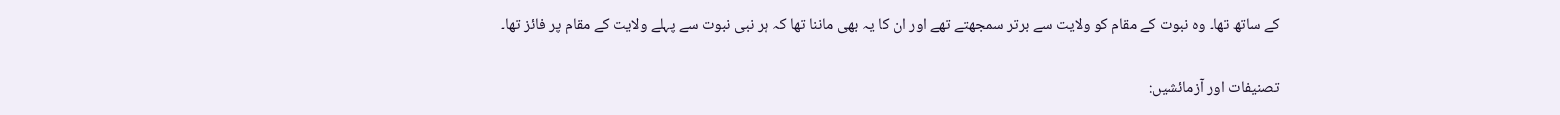کے ساتھ تھا۔ وہ نبوت کے مقام کو ولایت سے برتر سمجھتے تھے اور ان کا یہ بھی ماننا تھا کہ ہر نبی نبوت سے پہلے ولایت کے مقام پر فائز تھا۔

تصنیفات اور آزمائشیں: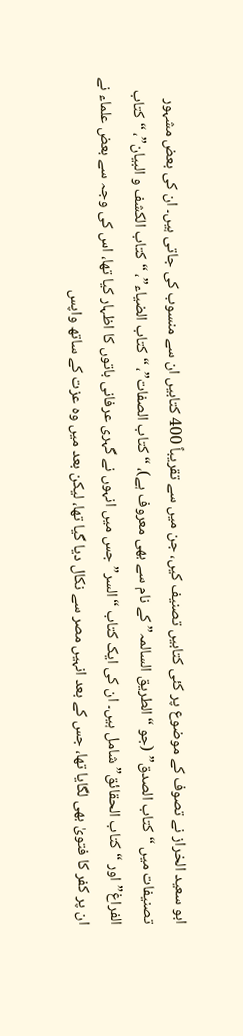ابو سعید الخراز نے تصوف کے موضوع پر کئی کتابیں تصنیف کیں، جن میں سے تقریباً 400 کتابیں ان سے منسوب کی جاتی ہیں۔ ان کی بعض مشہور تصنیفات میں “کتاب الصدق” (جو “الطریق السالمہ” کے نام سے بھی معروف ہے)، “کتاب الصفات”، “کتاب الضیاء”، “کتاب الکشف و البیان”، “کتاب الفراغ” اور “کتاب الحقائق” شامل ہیں۔ ان کی ایک کتاب “السر” جس میں انہوں نے گہری عرفانی باتوں کا اظہار کیا تھا، اس کی وجہ سے بعض علماء نے ان پر کفر کا فتویٰ بھی لگایا تھا، جس کے بعد انہیں مصر سے نکال دیا گیا تھا، لیکن بعد میں وہ عزت کے ساتھ واپس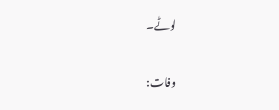لوٹے۔

وفات: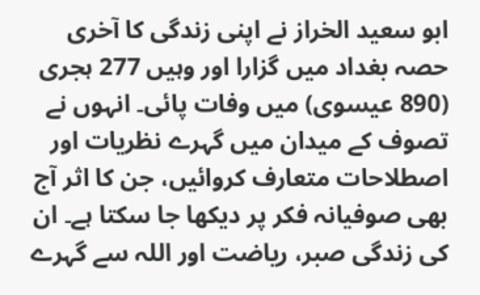ابو سعید الخراز نے اپنی زندگی کا آخری حصہ بغداد میں گزارا اور وہیں 277 ہجری (890 عیسوی) میں وفات پائی۔ انہوں نے تصوف کے میدان میں گہرے نظریات اور اصطلاحات متعارف کروائیں، جن کا اثر آج بھی صوفیانہ فکر پر دیکھا جا سکتا ہے۔ ان کی زندگی صبر، ریاضت اور اللہ سے گہرے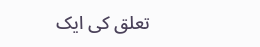تعلق کی ایک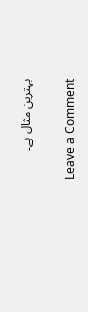بہترین مثال ہے۔

Leave a Comment